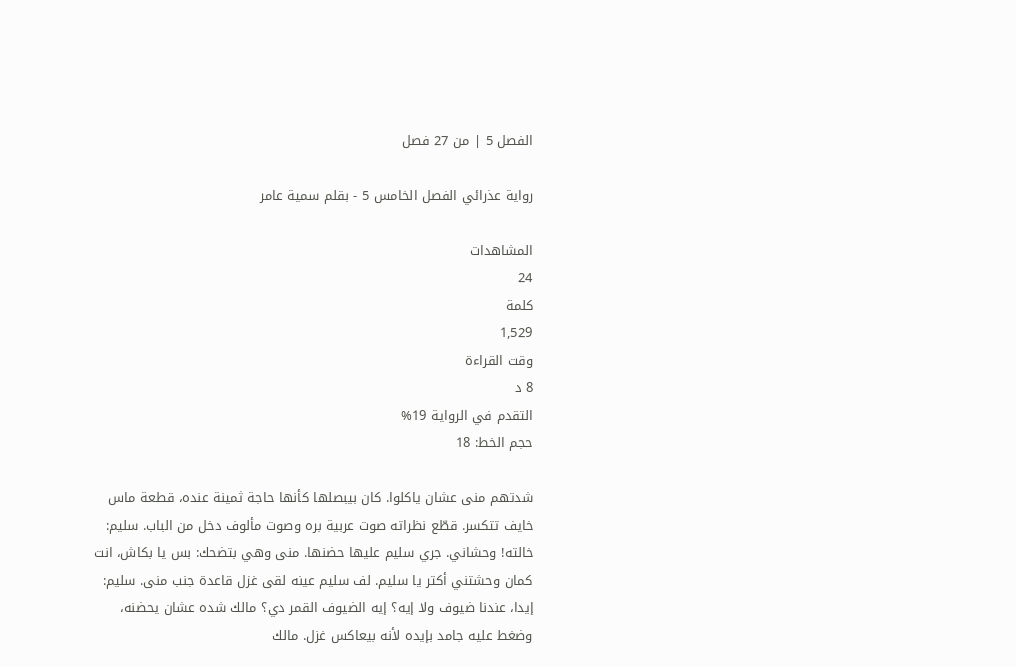الفصل 5 | من 27 فصل

رواية عذرائي الفصل الخامس 5 - بقلم سمية عامر

المشاهدات
24
كلمة
1,529
وقت القراءة
8 د
التقدم في الرواية 19%
حجم الخط: 18

شدتهم منى عشان ياكلوا. كان بيبصلها كأنها حاجة ثمينة عنده، قطعة ماس خايف تتكسر. قطّع نظراته صوت عربية بره وصوت مألوف دخل من الباب. سليم: خالته! وحشاني. جري سليم عليها حضنها. منى وهي بتضحك: بس يا بكاش، انت كمان وحشتني أكتر يا سليم. لف سليم عينه لقى غزل قاعدة جنب منى. سليم: إيدا، عندنا ضيوف ولا إيه؟ إيه الضيوف القمر دي؟ مالك شده عشان يحضنه، وضغط عليه جامد بإيده لأنه بيعاكس غزل. مالك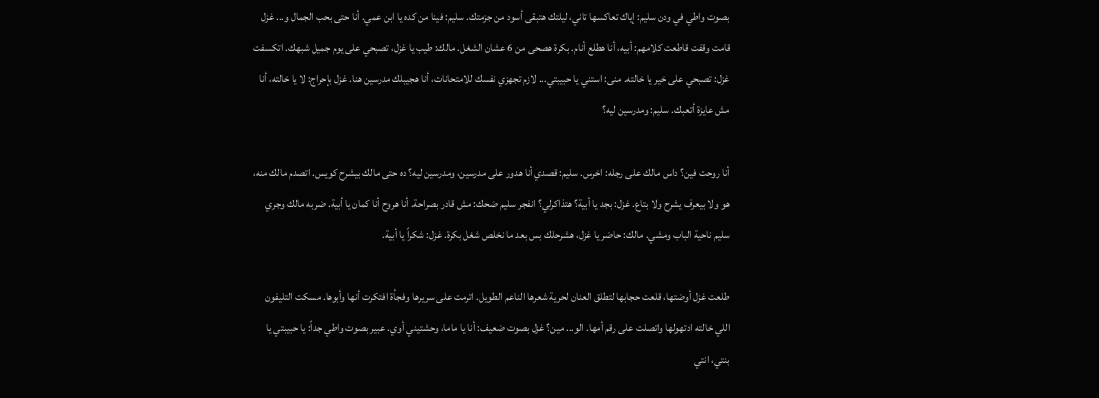بصوت واطي في ودن سليم: إياك تعاكسها تاني، ليلتك هتبقى أسود من جزمتك. سليم: فينا من كده يا ابن عمي. أنا حتى بحب الجمال و... غزل قامت وقفت قاطعت كلامهم: أبيه، أنا هطلع أنام. بكرة هصحى من 6 عشان الشغل. مالك: طيب يا غزل، تصبحي على يوم جميل شبهك. اتكسفت غزل: تصبحي على خير يا خالته. منى: استني يا حبيبتي... لازم تجهزي نفسك للامتحانات، أنا هجيبلك مدرسين هنا. غزل بإحراج: لا يا خالته، أنا مش عايزة أتعبك. سليم: ومدرسين ليه؟

أنا روحت فين؟ داس مالك على رجله: اخرس. سليم: قصدي أنا هدور على مدرسين، ومدرسين ليه؟ ده حتى مالك بيشرح كويس. اتصدم مالك منه، هو ولا بيعرف يشرح ولا بتاع. غزل: بجد يا أبية؟ هتذاكرلي؟ انفجر سليم ضحك: مش قادر بصراحة. أنا هروح أنا كمان يا أبية. ضربه مالك وجري سليم ناحية الباب ومشي. مالك: حاضر يا غزل، هشرحلك بس بعد ما نخلص شغل بكرة. غزل: شكراً يا أبية.

طلعت غزل أوضتها، قلعت حجابها لتطلق العنان لحرية شعرها الناعم الطويل. اترمت على سريرها وفجأة افتكرت أنها وأبوها. مسكت التليفون اللي خالته ادتهولها واتصلت على رقم أمها. الو... مين؟ غزل بصوت ضعيف: أنا يا ماما، وحشتيني أوي. عبير بصوت واطي جداً: يا حبيبتي يا بنتي، انتي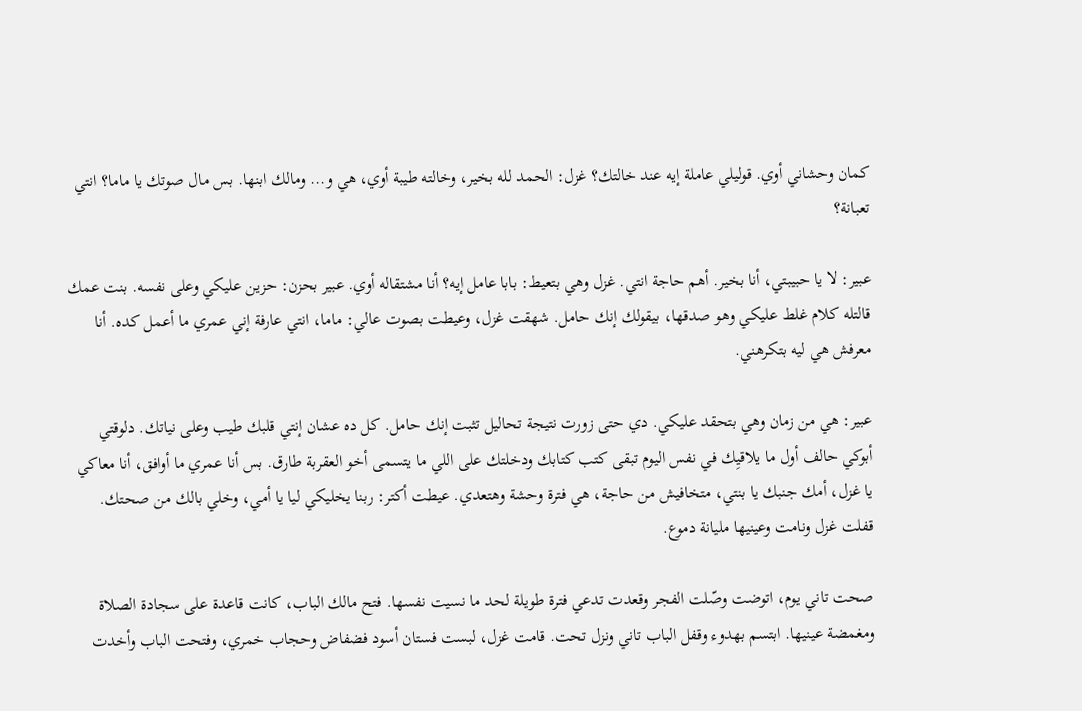كمان وحشاني أوي. قوليلي عاملة إيه عند خالتك؟ غزل: الحمد لله بخير، وخالته طيبة أوي، هي و... ومالك ابنها. بس مال صوتك يا ماما؟ انتي تعبانة؟

عبير: لا يا حبيبتي، أنا بخير. أهم حاجة انتي. غزل وهي بتعيط: بابا عامل إيه؟ أنا مشتقاله أوي. عبير بحزن: حزين عليكي وعلى نفسه. بنت عمك قالتله كلام غلط عليكي وهو صدقها، بيقولك إنك حامل. شهقت غزل، وعيطت بصوت عالي: ماما، انتي عارفة إني عمري ما أعمل كده. أنا معرفش هي ليه بتكرهني.

عبير: هي من زمان وهي بتحقد عليكي. دي حتى زورت نتيجة تحاليل تثبت إنك حامل. كل ده عشان إنتي قلبك طيب وعلى نياتك. دلوقتي أبوكي حالف أول ما يلاقيِك في نفس اليوم تبقى كتب كتابك ودخلتك على اللي ما يتسمى أخو العقربة طارق. بس أنا عمري ما أوافق، أنا معاكي يا غزل، أمك جنبك يا بنتي، متخافيش من حاجة، هي فترة وحشة وهتعدي. عيطت أكتر: ربنا يخليكي ليا يا أمي، وخلي بالك من صحتك. قفلت غزل ونامت وعينيها مليانة دموع.

صحت تاني يوم، اتوضت وصّلت الفجر وقعدت تدعي فترة طويلة لحد ما نسيت نفسها. فتح مالك الباب، كانت قاعدة على سجادة الصلاة ومغمضة عينيها. ابتسم بهدوء وقفل الباب تاني ونزل تحت. قامت غزل، لبست فستان أسود فضفاض وحجاب خمري، وفتحت الباب وأخدت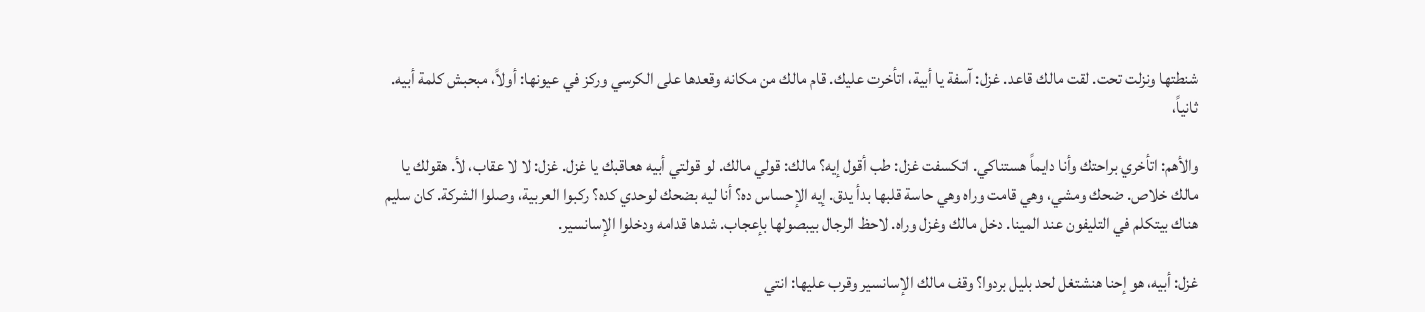شنطتها ونزلت تحت. لقت مالك قاعد. غزل: آسفة يا أبية، اتأخرت عليك. قام مالك من مكانه وقعدها على الكرسي وركز في عيونها: أولاً، مبحبش كلمة أبيه. ثانياً،

والأهم: اتأخري براحتك وأنا دايماً هستناكي. اتكسفت غزل: طب أقول إيه؟ مالك: قولي مالك. لو قولتي أبيه هعاقبك يا غزل. غزل: لا لا عقاب، لأ. هقولك يا مالك خلاص. ضحك ومشي، وهي قامت وراه وهي حاسة قلبها بدأ يدق. إيه الإحساس ده؟ أنا ليه بضحك لوحدي كده؟ ركبوا العربية، وصلوا الشركة. كان سليم هناك بيتكلم في التليفون عند المينا. دخل مالك وغزل وراه. لاحظ الرجال بيبصولها بإعجاب. شدها قدامه ودخلوا الإسانسير.

غزل: أبيه، هو إحنا هنشتغل لحد بليل بردوا؟ وقف مالك الإسانسير وقرب عليها: انتي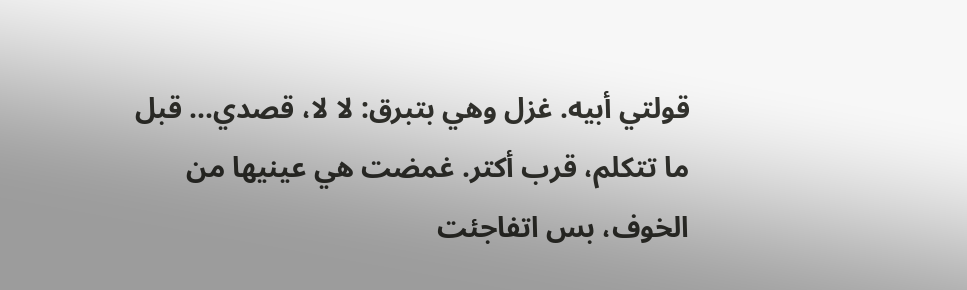قولتي أبيه. غزل وهي بتبرق: لا لا، قصدي... قبل ما تتكلم، قرب أكتر. غمضت هي عينيها من الخوف، بس اتفاجئت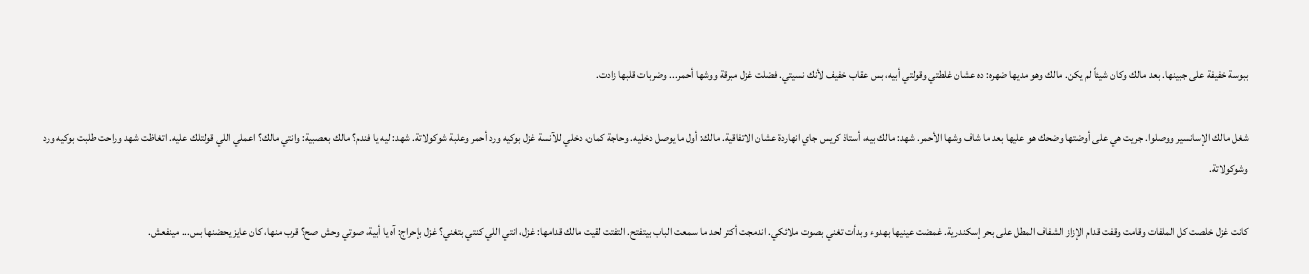ببوسة خفيفة على جبينها. بعد مالك وكان شيئاً لم يكن. مالك وهو مديها ضهره: ده عشان غلطتي وقولتي أبيه، بس عقاب خفيف لأنك نسيتي. فضلت غزل مبرقة ووشها أحمر... وضربات قلبها زادت.

شغل مالك الإسانسير ووصلوا. جريت هي على أوضتها وضحك هو عليها بعد ما شاف وشها الأحمر. شهد: مالك بيه، أستاذ كريس جاي انهاردة عشان الاتفاقية. مالك: أول ما يوصل دخليه. وحاجة كمان، دخلي للآنسة غزل بوكيه ورد أحمر وعلبة شوكولاتة. شهد: ليه يا فندم؟ مالك بعصبية: وانتي مالك؟ اعملي اللي قولتلك عليه. اتغاظت شهد وراحت طلبت بوكيه ورد وشوكولاتة.

كانت غزل خلصت كل الملفات وقامت وقفت قدام الإزاز الشفاف المطل على بحر إسكندرية. غمضت عينيها بهدوء وبدأت تغني بصوت ملائكي. اندمجت أكتر لحد ما سمعت الباب بيتفتح. التفتت لقيت مالك قدامها: غزل، انتي اللي كنتي بتغني؟ غزل بإحراج: آه يا أبية، صوتي وحش صح؟ قرب منها، كان عايز يحضنها بس... مينفعش.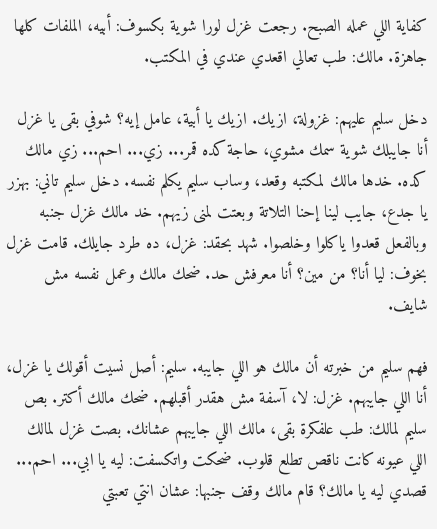كفاية اللي عمله الصبح. رجعت غزل لورا شوية بكسوف: أبيه، الملفات كلها جاهزة. مالك: طب تعالي اقعدي عندي في المكتب.

دخل سليم عليهم: غزولة، ازيك. ازيك يا أبية، عامل إيه؟ شوفي بقى يا غزل أنا جايبلك شوية سمك مشوي، حاجة كده قمر... زي... احم... زي مالك كده. خدها مالك لمكتبه وقعد، وساب سليم يكلم نفسه. دخل سليم تاني: بهزر يا جدع، جايب لينا إحنا التلاتة وبعتت لمنى زيهم. خد مالك غزل جنبه وبالفعل قعدوا ياكلوا وخلصوا. شهد بحقد: غزل، ده طرد جايلك. قامت غزل بخوف: ليا أنا؟ من مين؟ أنا معرفش حد. ضحك مالك وعمل نفسه مش شايف.

فهم سليم من خبرته أن مالك هو اللي جايبه. سليم: أصل نسيت أقولك يا غزل، أنا اللي جايبهم. غزل: لا، آسفة مش هقدر أقبلهم. ضحك مالك أكتر. بص سليم لمالك: طب علفكرة بقى، مالك اللي جايبهم عشانك. بصت غزل لمالك اللي عيونه كانت ناقص تطلع قلوب. ضحكت واتكسفت: ليه يا ابي... احم... قصدي ليه يا مالك؟ قام مالك وقف جنبها: عشان انتي تعبتي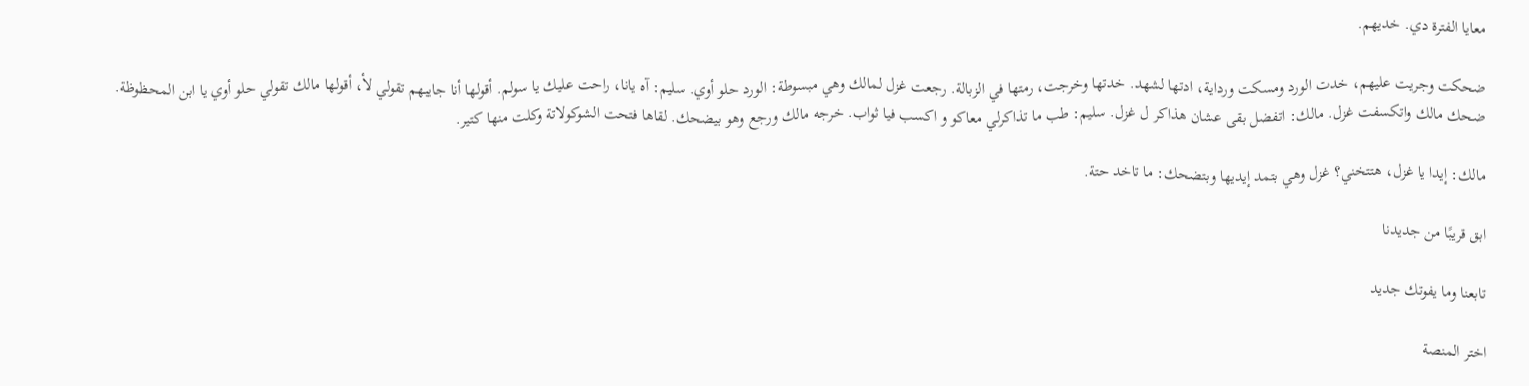معايا الفترة دي. خديهم.

ضحكت وجريت عليهم، خدت الورد ومسكت ورداية، ادتها لشهد. خدتها وخرجت، رمتها في الزبالة. رجعت غزل لمالك وهي مبسوطة: الورد حلو أوي. سليم: آه يانا، راحت عليك يا سولم. أقولها أنا جايبهم تقولي لأ، أقولها مالك تقولي حلو أوي يا ابن المحظوظة. ضحك مالك واتكسفت غزل. مالك: اتفضل بقى عشان هذاكر ل غزل. سليم: طب ما تذاكرلي معاكو و اكسب فيا ثواب. خرجه مالك ورجع وهو بيضحك. لقاها فتحت الشوكولاتة وكلت منها كتير.

مالك: إيدا يا غزل، هتتخني؟ غزل وهي بتمد إيديها وبتضحك: ما تاخد حتة.

ابق قريبًا من جديدنا

تابعنا وما يفوتك جديد

اختر المنصة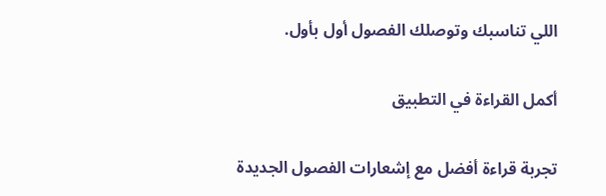اللي تناسبك وتوصلك الفصول أول بأول.

أكمل القراءة في التطبيق

تجربة قراءة أفضل مع إشعارات الفصول الجديدة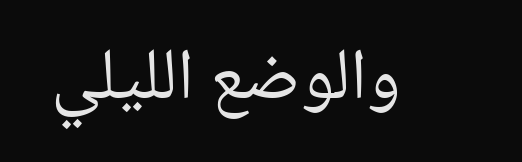والوضع الليلي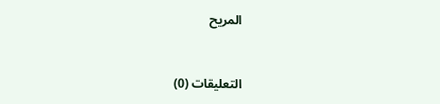المريح



التعليقات (0)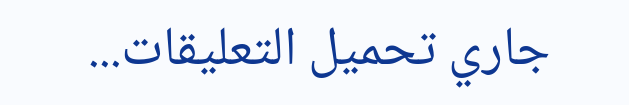جاري تحميل التعليقات...